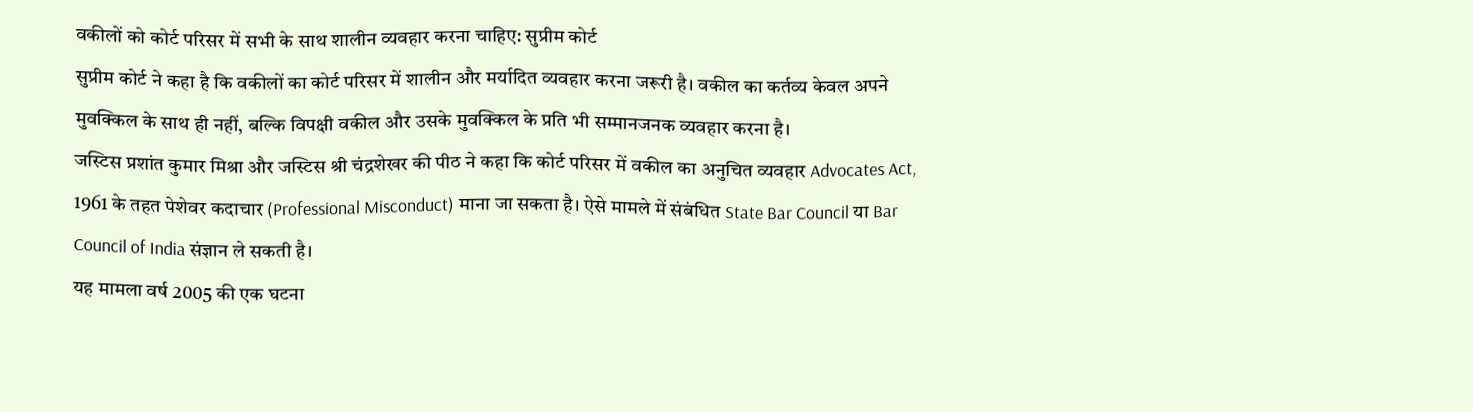वकीलों को कोर्ट परिसर में सभी के साथ शालीन व्यवहार करना चाहिए: सुप्रीम कोर्ट
सुप्रीम कोर्ट ने कहा है कि वकीलों का कोर्ट परिसर में शालीन और मर्यादित व्यवहार करना जरूरी है। वकील का कर्तव्य केवल अपने मुवक्किल के साथ ही नहीं, बल्कि विपक्षी वकील और उसके मुवक्किल के प्रति भी सम्मानजनक व्यवहार करना है।
जस्टिस प्रशांत कुमार मिश्रा और जस्टिस श्री चंद्रशेखर की पीठ ने कहा कि कोर्ट परिसर में वकील का अनुचित व्यवहार Advocates Act, 1961 के तहत पेशेवर कदाचार (Professional Misconduct) माना जा सकता है। ऐसे मामले में संबंधित State Bar Council या Bar Council of India संज्ञान ले सकती है।
यह मामला वर्ष 2005 की एक घटना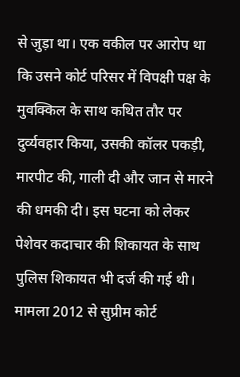से जुड़ा था। एक वकील पर आरोप था कि उसने कोर्ट परिसर में विपक्षी पक्ष के मुवक्किल के साथ कथित तौर पर दुर्व्यवहार किया, उसकी कॉलर पकड़ी, मारपीट की, गाली दी और जान से मारने की धमकी दी। इस घटना को लेकर पेशेवर कदाचार की शिकायत के साथ पुलिस शिकायत भी दर्ज की गई थी।
मामला 2012 से सुप्रीम कोर्ट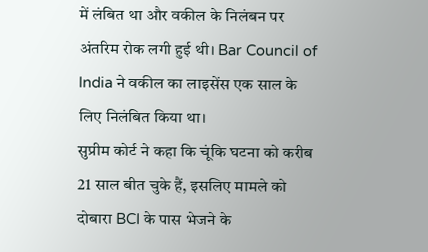में लंबित था और वकील के निलंबन पर अंतरिम रोक लगी हुई थी। Bar Council of India ने वकील का लाइसेंस एक साल के लिए निलंबित किया था।
सुप्रीम कोर्ट ने कहा कि चूंकि घटना को करीब 21 साल बीत चुके हैं, इसलिए मामले को दोबारा BCI के पास भेजने के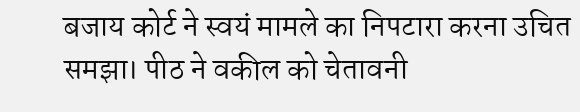बजाय कोर्ट ने स्वयं मामले का निपटारा करना उचित समझा। पीठ ने वकील को चेतावनी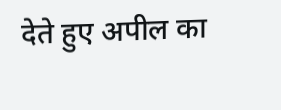देते हुए अपील का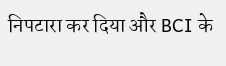निपटारा कर दिया और BCI के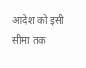आदेश को इसी सीमा तक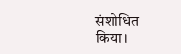संशोधित किया।